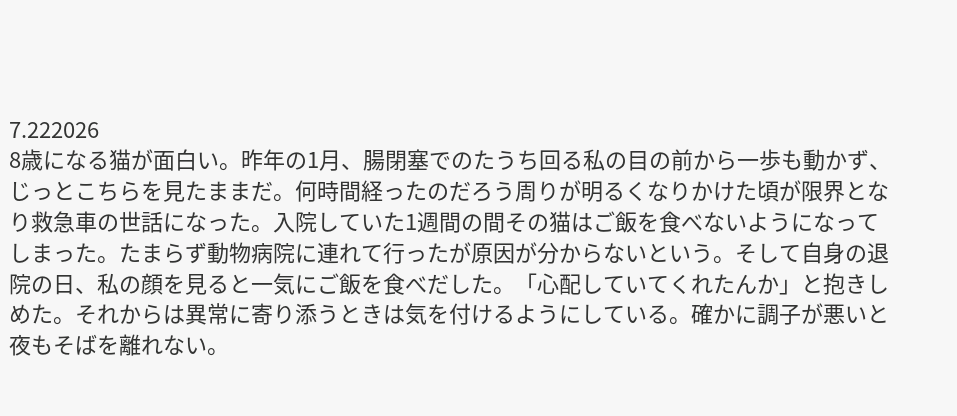7.222026
8歳になる猫が面白い。昨年の1月、腸閉塞でのたうち回る私の目の前から一歩も動かず、じっとこちらを見たままだ。何時間経ったのだろう周りが明るくなりかけた頃が限界となり救急車の世話になった。入院していた1週間の間その猫はご飯を食べないようになってしまった。たまらず動物病院に連れて行ったが原因が分からないという。そして自身の退院の日、私の顔を見ると一気にご飯を食べだした。「心配していてくれたんか」と抱きしめた。それからは異常に寄り添うときは気を付けるようにしている。確かに調子が悪いと夜もそばを離れない。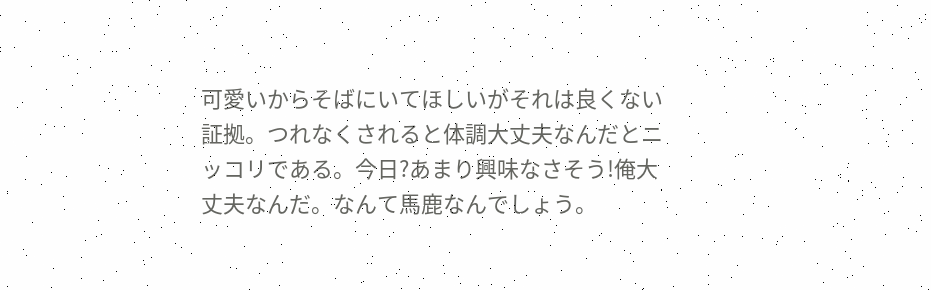可愛いからそばにいてほしいがそれは良くない証拠。つれなくされると体調大丈夫なんだとニッコリである。今日?あまり興味なさそう!俺大丈夫なんだ。なんて馬鹿なんでしょう。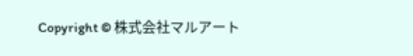Copyright © 株式会社マルアート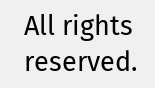All rights reserved.